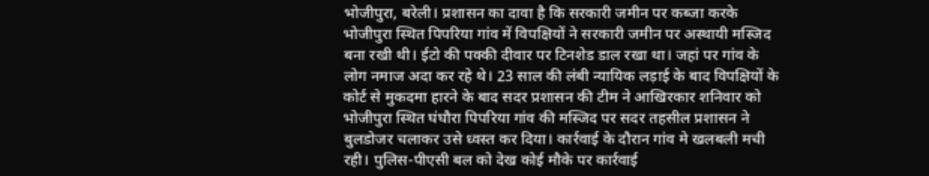भोजीपुरा, बरेली। प्रशासन का दावा है कि सरकारी जमीन पर कब्जा करके भोजीपुरा स्थित पिपरिया गांव में विपक्षियों ने सरकारी जमीन पर अस्थायी मस्जिद बना रखी थी। ईटो की पक्की दीवार पर टिनशेड डाल रखा था। जहां पर गांव के लोग नमाज अदा कर रहे थे। 23 साल की लंबी न्यायिक लड़ाई के बाद विपक्षियों के कोर्ट से मुकदमा हारने के बाद सदर प्रशासन की टीम ने आखिरकार शनिवार को भोजीपुरा स्थित घंघौरा पिपरिया गांव की मस्जिद पर सदर तहसील प्रशासन ने बुलडोजर चलाकर उसे ध्वस्त कर दिया। कार्रवाई के दौरान गांव मे खलबली मची रही। पुलिस-पीएसी बल को देख कोई मौके पर कार्रवाई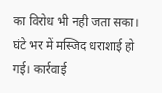का विरोध भी नही जता सका। घंटे भर में मस्जिद धराशाई हो गई। कार्रवाई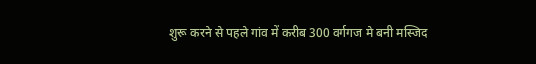शुरू करने से पहले गांव में करीब 300 वर्गगज मे बनी मस्जिद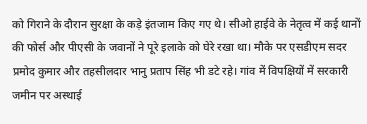को गिराने के दौरान सुरक्षा के कड़े इंतजाम किए गए थे। सीओ हाईवे के नेतृत्व में कई थानों की फोर्स और पीएसी के जवानों ने पूरे इलाके को घेरे रखा था। मौके पर एसडीएम सदर प्रमोद कुमार और तहसीलदार भानु प्रताप सिंह भी डटे रहे। गांव में विपक्षियों में सरकारी जमीन पर अस्थाई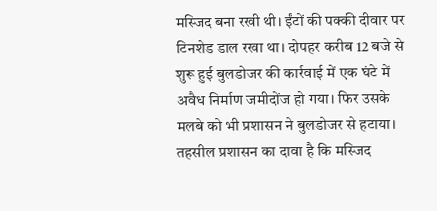मस्जिद बना रखी थी। ईंटों की पक्की दीवार पर टिनशेड डाल रखा था। दोपहर करीब 12 बजे से शुरू हुई बुलडोजर की कार्रवाई में एक घंटे में अवैध निर्माण जमीदोंज हो गया। फिर उसके मलबे को भी प्रशासन ने बुलडोजर से हटाया। तहसील प्रशासन का दावा है कि मस्जिद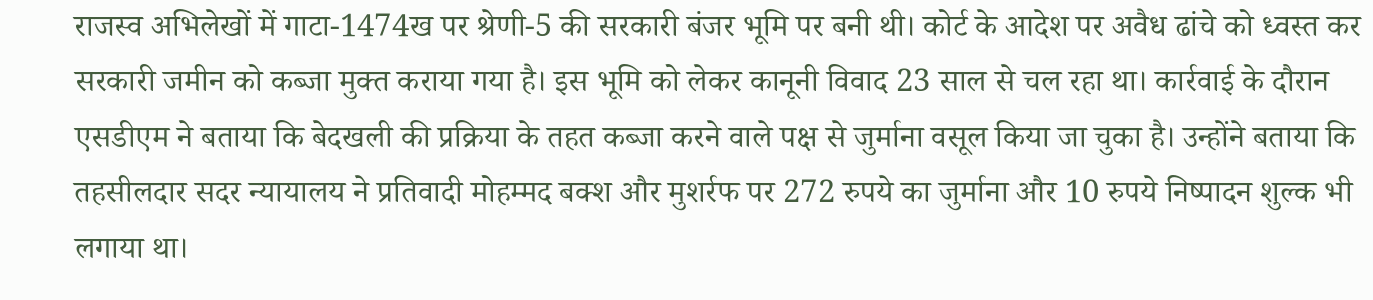राजस्व अभिलेखों में गाटा-1474ख पर श्रेणी-5 की सरकारी बंजर भूमि पर बनी थी। कोर्ट के आदेश पर अवैध ढांचे को ध्वस्त कर सरकारी जमीन को कब्जा मुक्त कराया गया है। इस भूमि को लेकर कानूनी विवाद 23 साल से चल रहा था। कार्रवाई के दौरान एसडीएम ने बताया कि बेदखली की प्रक्रिया के तहत कब्जा करने वाले पक्ष से जुर्माना वसूल किया जा चुका है। उन्होंने बताया कि तहसीलदार सदर न्यायालय ने प्रतिवादी मोहम्मद बक्श और मुशर्रफ पर 272 रुपये का जुर्माना और 10 रुपये निष्पादन शुल्क भी लगाया था।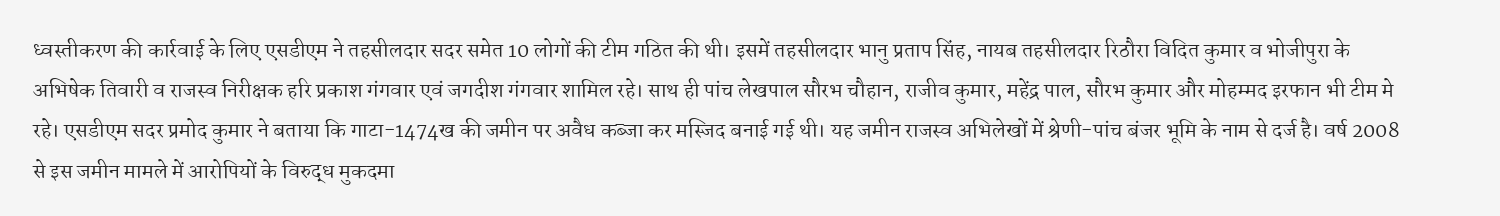ध्वस्तीकरण की कार्रवाई के लिए एसडीएम ने तहसीलदार सदर समेत 10 लोगों की टीम गठित की थी। इसमें तहसीलदार भानु प्रताप सिंह, नायब तहसीलदार रिठौरा विदित कुमार व भोजीपुरा के अभिषेक तिवारी व राजस्व निरीक्षक हरि प्रकाश गंगवार एवं जगदीश गंगवार शामिल रहे। साथ ही पांच लेखपाल सौरभ चौहान, राजीव कुमार, महेंद्र पाल, सौरभ कुमार और मोहम्मद इरफान भी टीम मे रहे। एसडीएम सदर प्रमोद कुमार ने बताया कि गाटा-1474ख की जमीन पर अवैध कब्जा कर मस्जिद बनाई गई थी। यह जमीन राजस्व अभिलेखों में श्रेणी-पांच बंजर भूमि के नाम से दर्ज है। वर्ष 2008 से इस जमीन मामले में आरोपियों के विरुद्ध मुकदमा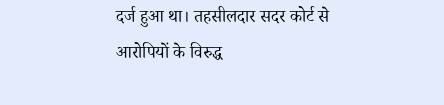दर्ज हुआ था। तहसीलदार सदर कोर्ट से आरोपियों के विरुद्ध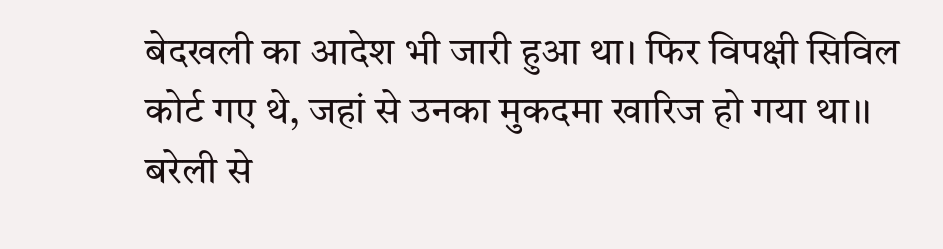बेदखली का आदेश भी जारी हुआ था। फिर विपक्षी सिविल कोर्ट गए थे, जहां से उनका मुकदमा खारिज हो गया था।।
बरेली से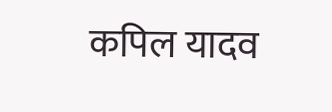कपिल यादव